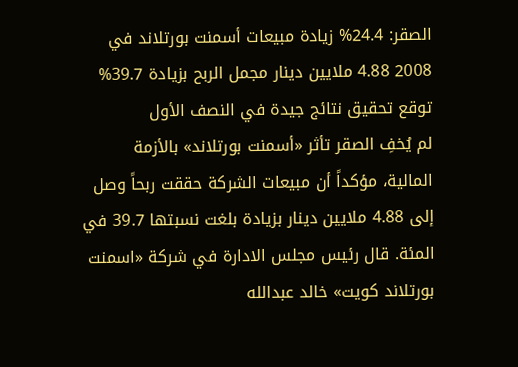الصقر: 24.4% زيادة مبيعات أسمنت بورتلاند في 2008 4.88 ملايين دينار مجمل الربح بزيادة 39.7% توقع تحقيق نتائج جيدة في النصف الأول
لم يُخفِ الصقر تأثر «أسمنت بورتلاند» بالأزمة المالية، مؤكداً أن مبيعات الشركة حققت ربحاً وصل إلى 4.88 ملايين دينار بزيادة بلغت نسبتها 39.7 في المئة. قال رئيس مجلس الادارة في شركة «اسمنت بورتلاند كويت» خالد عبدالله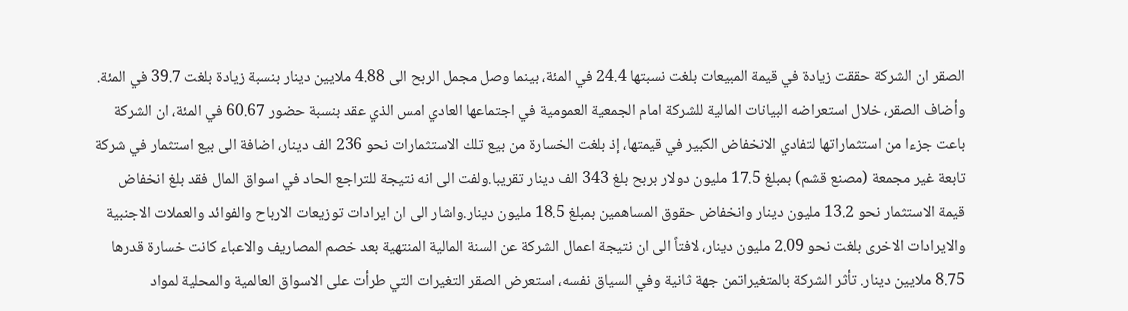الصقر ان الشركة حققت زيادة في قيمة المبيعات بلغت نسبتها 24.4 في المئة، بينما وصل مجمل الربح الى 4.88 ملايين دينار بنسبة زيادة بلغت 39.7 في المئة.
وأضاف الصقر، خلال استعراضه البيانات المالية للشركة امام الجمعية العمومية في اجتماعها العادي امس الذي عقد بنسبة حضور 60.67 في المئة، ان الشركة باعت جزءا من استثماراتها لتفادي الانخفاض الكبير في قيمتها، إذ بلغت الخسارة من بيع تلك الاستثمارات نحو 236 الف دينار، اضافة الى بيع استثمار في شركة تابعة غير مجمعة (مصنع قشم) بمبلغ 17.5 مليون دولار بربح بلغ 343 الف دينار تقريبا.ولفت الى انه نتيجة للتراجع الحاد في اسواق المال فقد بلغ انخفاض قيمة الاستثمار نحو 13.2 مليون دينار وانخفاض حقوق المساهمين بمبلغ 18.5 مليون دينار.واشار الى ان ايرادات توزيعات الارباح والفوائد والعملات الاجنبية والايرادات الاخرى بلغت نحو 2.09 مليون دينار، لافتاً الى ان نتيجة اعمال الشركة عن السنة المالية المنتهية بعد خصم المصاريف والاعباء كانت خسارة قدرها 8.75 ملايين دينار. تأثر الشركة بالمتغيراتمن جهة ثانية وفي السياق نفسه، استعرض الصقر التغيرات التي طرأت على الاسواق العالمية والمحلية لمواد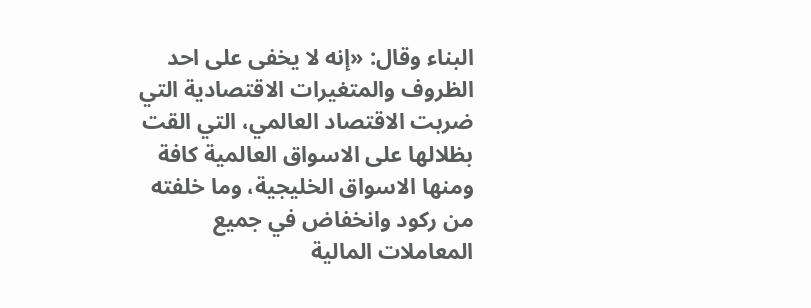البناء وقال: «إنه لا يخفى على احد الظروف والمتغيرات الاقتصادية التي ضربت الاقتصاد العالمي، التي القت بظلالها على الاسواق العالمية كافة ومنها الاسواق الخليجية، وما خلفته من ركود وانخفاض في جميع المعاملات المالية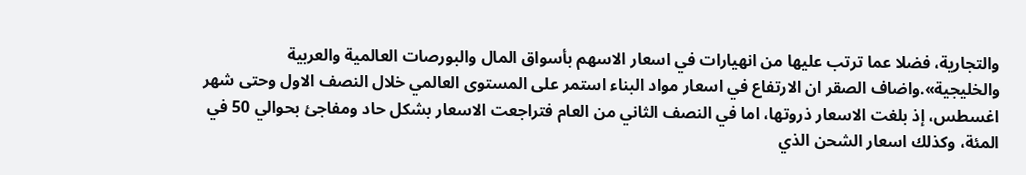والتجارية، فضلا عما ترتب عليها من انهيارات في اسعار الاسهم بأسواق المال والبورصات العالمية والعربية والخليجية».واضاف الصقر ان الارتفاع في اسعار مواد البناء استمر على المستوى العالمي خلال النصف الاول وحتى شهر اغسطس، إذ بلغت الاسعار ذروتها، اما في النصف الثاني من العام فتراجعت الاسعار بشكل حاد ومفاجئ بحوالي 50 في المئة، وكذلك اسعار الشحن الذي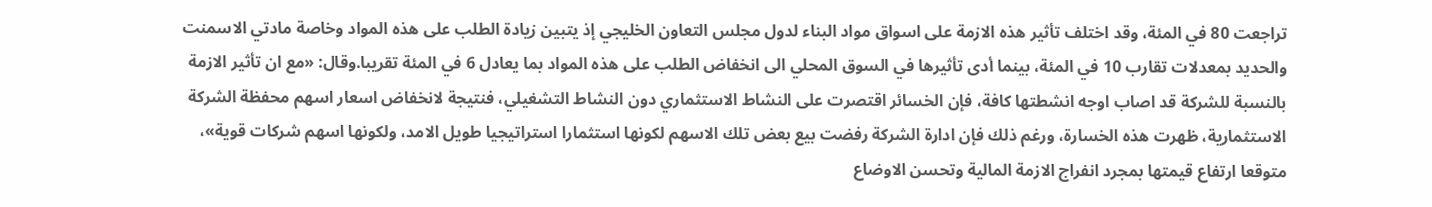تراجعت 80 في المئة، وقد اختلف تأثير هذه الازمة على اسواق مواد البناء لدول مجلس التعاون الخليجي إذ يتبين زيادة الطلب على هذه المواد وخاصة مادتي الاسمنت والحديد بمعدلات تقارب 10 في المئة، بينما أدى تأثيرها في السوق المحلي الى انخفاض الطلب على هذه المواد بما يعادل 6 في المئة تقريبا.وقال: «مع ان تأثير الازمة بالنسبة للشركة قد اصاب اوجه انشطتها كافة، فإن الخسائر اقتصرت على النشاط الاستثماري دون النشاط التشغيلي، فنتيجة لانخفاض اسعار اسهم محفظة الشركة الاستثمارية، ظهرت هذه الخسارة، ورغم ذلك فإن ادارة الشركة رفضت بيع بعض تلك الاسهم لكونها استثمارا استراتيجيا طويل الامد، ولكونها اسهم شركات قوية»، متوقعا ارتفاع قيمتها بمجرد انفراج الازمة المالية وتحسن الاوضاع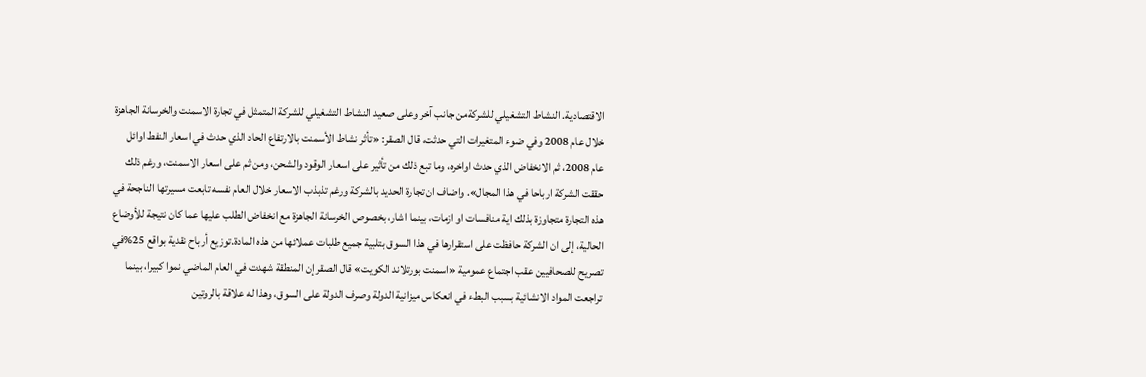الاقتصادية. النشاط التشغيلي للشركةمن جانب آخر وعلى صعيد النشاط التشغيلي للشركة المتمثل في تجارة الاسمنت والخرسانة الجاهزة خلال عام 2008 وفي ضوء المتغيرات التي حدثت، قال الصقر: «تأثر نشاط الأسمنت بالارتفاع الحاد الذي حدث في اسعار النفط اوائل عام 2008، ثم الانخفاض الذي حدث اواخره، وما تبع ذلك من تأثير على اسعار الوقود والشحن، ومن ثم على اسعار الاسمنت، ورغم ذلك حققت الشركة ارباحا في هذا المجال». واضاف ان تجارة الحديد بالشركة ورغم تذبذب الاسعار خلال العام نفسه تابعت مسيرتها الناجحة في هذه التجارة متجاوزة بذلك اية منافسات او ازمات، بينما اشار، بخصوص الخرسانة الجاهزة مع انخفاض الطلب عليها عما كان نتيجة للأوضاع الحالية، إلى ان الشركة حافظت على استقرارها في هذا السوق بتلبية جميع طلبات عملائها من هذه المادة.توزيع أرباح نقدية بواقع 25%في تصريح للصحافيين عقب اجتماع عمومية «اسمنت بورتلاند الكويت» قال الصقر إن المنطقة شهدت في العام الماضي نموا كبيرا، بينما تراجعت المواد الانشائية بسبب البطء في انعكاس ميزانية الدولة وصرف الدولة على السوق، وهذا له علاقة بالروتين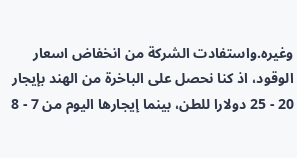وغيره.واستفادت الشركة من انخفاض اسعار الوقود، اذ كنا نحصل على الباخرة من الهند بإيجار 20 - 25 دولارا للطن، بينما إيجارها اليوم من 7 - 8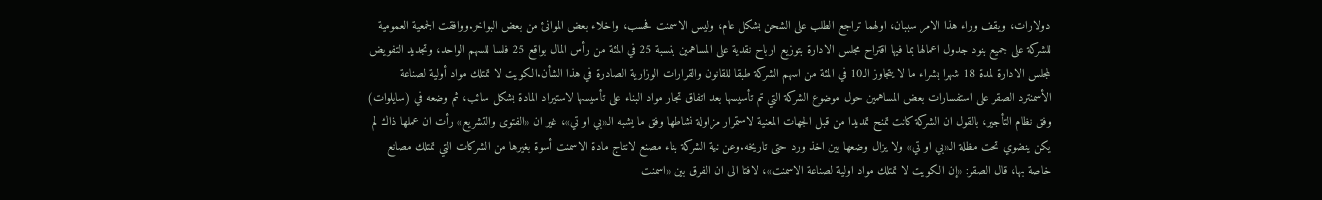دولارات، ويقف وراء هذا الامر سببان، اولهما تراجع الطلب على الشحن بشكل عام، وليس الاسمنت فحسب، واخلاء بعض الموانئ من بعض البواخر.ووافقت الجمعية العمومية للشركة على جميع بنود جدول اعمالها بما فيها اقتراح مجلس الادارة بتوزيع ارباح نقدية على المساهمين بنسبة 25 في المئة من رأس المال بواقع 25 فلسا للسهم الواحد، وتجديد التفويض لمجلس الادارة لمدة 18 شهرا بشراء ما لا يتجاوز الـ10 في المئة من اسهم الشركة طبقا للقانون والقرارات الوزارية الصادرة في هذا الشأن.الكويت لا تمتلك مواد أولية لصناعة الأسمنترد الصقر على استفسارات بعض المساهمين حول موضوع الشركة التي تم تأسيسها بعد اتفاق تجار مواد البناء على تأسيسها لاستيراد المادة بشكل سائب، ثم وضعه في (سايلوات) وفق نظام التأجير، بالقول ان الشركة كانت تمنح تمديدا من قبل الجهات المعنية لاستمرار مزاولة نشاطها وفق ما يشبه الـ«بي او تي»، غير ان «الفتوى والتشريع» رأت ان عملها ذاك لم يكن ينضوي تحت مظلة الـ«بي او تي» ولا يزال وضعها بين اخذ ورد حتى تاريخه.وعن نية الشركة بناء مصنع لانتاج مادة الاسمنت أسوة بغيرها من الشركات التي تمتلك مصانع خاصة بها، قال الصقر: «إن الكويت لا تمتلك مواد اولية لصناعة الاسمنت»، لافتا الى ان الفرق بين «اسمنت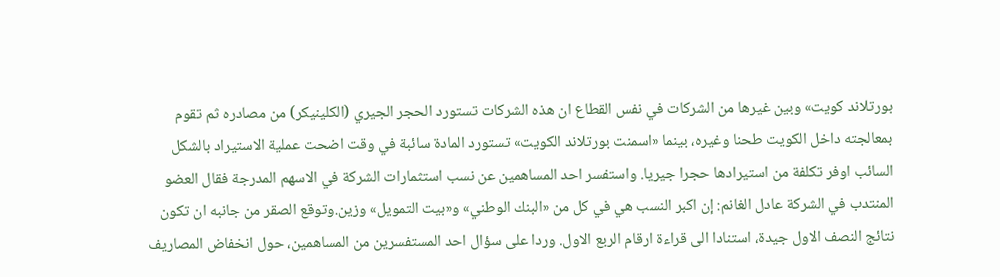بورتلاند كويت» وبين غيرها من الشركات في نفس القطاع ان هذه الشركات تستورد الحجر الجيري (الكلينيكر) من مصادره ثم تقوم بمعالجته داخل الكويت طحنا وغيره، بينما «اسمنت بورتلاند الكويت» تستورد المادة سائبة في وقت اضحت عملية الاستيراد بالشكل السائب اوفر تكلفة من استيرادها حجرا جيريا. واستفسر احد المساهمين عن نسب استثمارات الشركة في الاسهم المدرجة فقال العضو المنتدب في الشركة عادل الغانم: إن اكبر النسب هي في كل من «البنك الوطني» و«بيت التمويل» وزين.وتوقع الصقر من جانبه ان تكون نتائج النصف الاول جيدة، استنادا الى قراءة ارقام الربع الاول. وردا على سؤال احد المستفسرين من المساهمين، حول انخفاض المصاريف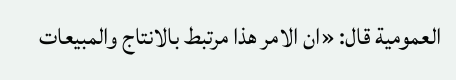العمومية قال: «ان الامر هذا مرتبط بالانتاج والمبيعات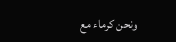ونحن كرماء مع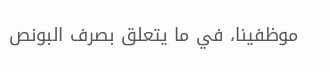موظفينا، في ما يتعلق بصرف البونص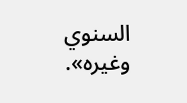السنوي وغيره».